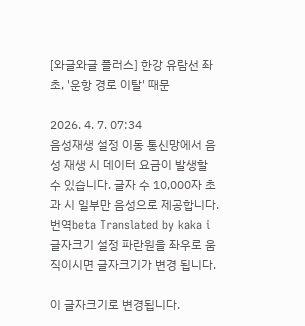[와글와글 플러스] 한강 유람선 좌초, '운항 경로 이탈' 때문

2026. 4. 7. 07:34
음성재생 설정 이동 통신망에서 음성 재생 시 데이터 요금이 발생할 수 있습니다. 글자 수 10,000자 초과 시 일부만 음성으로 제공합니다.
번역beta Translated by kaka i
글자크기 설정 파란원을 좌우로 움직이시면 글자크기가 변경 됩니다.

이 글자크기로 변경됩니다.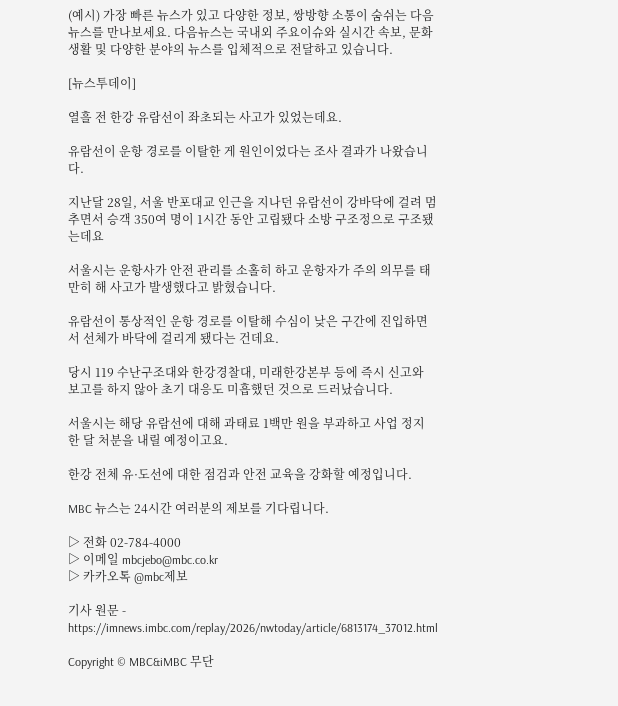(예시) 가장 빠른 뉴스가 있고 다양한 정보, 쌍방향 소통이 숨쉬는 다음뉴스를 만나보세요. 다음뉴스는 국내외 주요이슈와 실시간 속보, 문화생활 및 다양한 분야의 뉴스를 입체적으로 전달하고 있습니다.

[뉴스투데이]

열흘 전 한강 유람선이 좌초되는 사고가 있었는데요.

유람선이 운항 경로를 이탈한 게 원인이었다는 조사 결과가 나왔습니다.

지난달 28일, 서울 반포대교 인근을 지나던 유람선이 강바닥에 걸려 멈추면서 승객 350여 명이 1시간 동안 고립됐다 소방 구조정으로 구조됐는데요

서울시는 운항사가 안전 관리를 소홀히 하고 운항자가 주의 의무를 태만히 해 사고가 발생했다고 밝혔습니다.

유람선이 통상적인 운항 경로를 이탈해 수심이 낮은 구간에 진입하면서 선체가 바닥에 걸리게 됐다는 건데요.

당시 119 수난구조대와 한강경찰대, 미래한강본부 등에 즉시 신고와 보고를 하지 않아 초기 대응도 미흡했던 것으로 드러났습니다.

서울시는 해당 유람선에 대해 과태료 1백만 원을 부과하고 사업 정지 한 달 처분을 내릴 예정이고요.

한강 전체 유·도선에 대한 점검과 안전 교육을 강화할 예정입니다.

MBC 뉴스는 24시간 여러분의 제보를 기다립니다.

▷ 전화 02-784-4000
▷ 이메일 mbcjebo@mbc.co.kr
▷ 카카오톡 @mbc제보

기사 원문 - https://imnews.imbc.com/replay/2026/nwtoday/article/6813174_37012.html

Copyright © MBC&iMBC 무단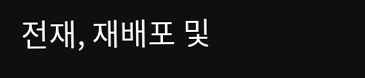전재, 재배포 및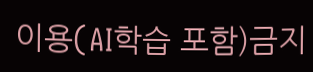이용(AI학습 포함)금지